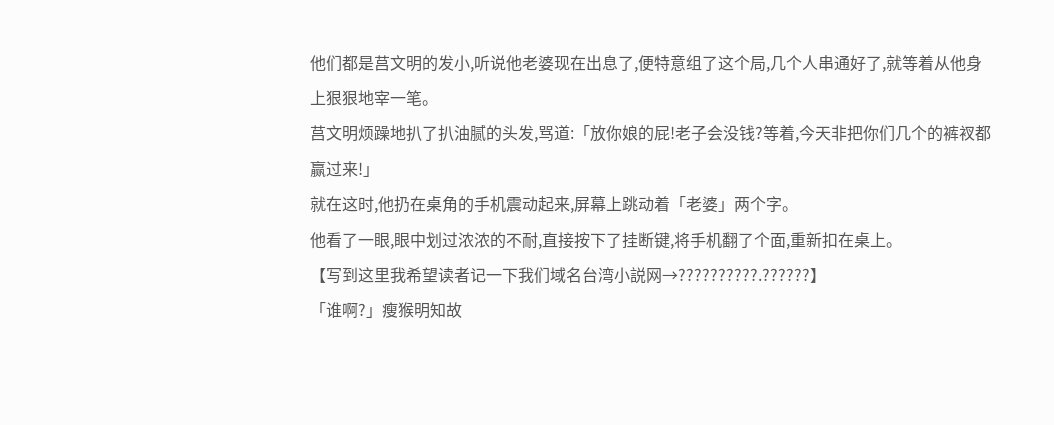他们都是莒文明的发小,听说他老婆现在出息了,便特意组了这个局,几个人串通好了,就等着从他身上狠狠地宰一笔。
莒文明烦躁地扒了扒油腻的头发,骂道:「放你娘的屁!老子会没钱?等着,今天非把你们几个的裤衩都赢过来!」
就在这时,他扔在桌角的手机震动起来,屏幕上跳动着「老婆」两个字。
他看了一眼,眼中划过浓浓的不耐,直接按下了挂断键,将手机翻了个面,重新扣在桌上。
【写到这里我希望读者记一下我们域名台湾小説网→??????????.??????】
「谁啊?」瘦猴明知故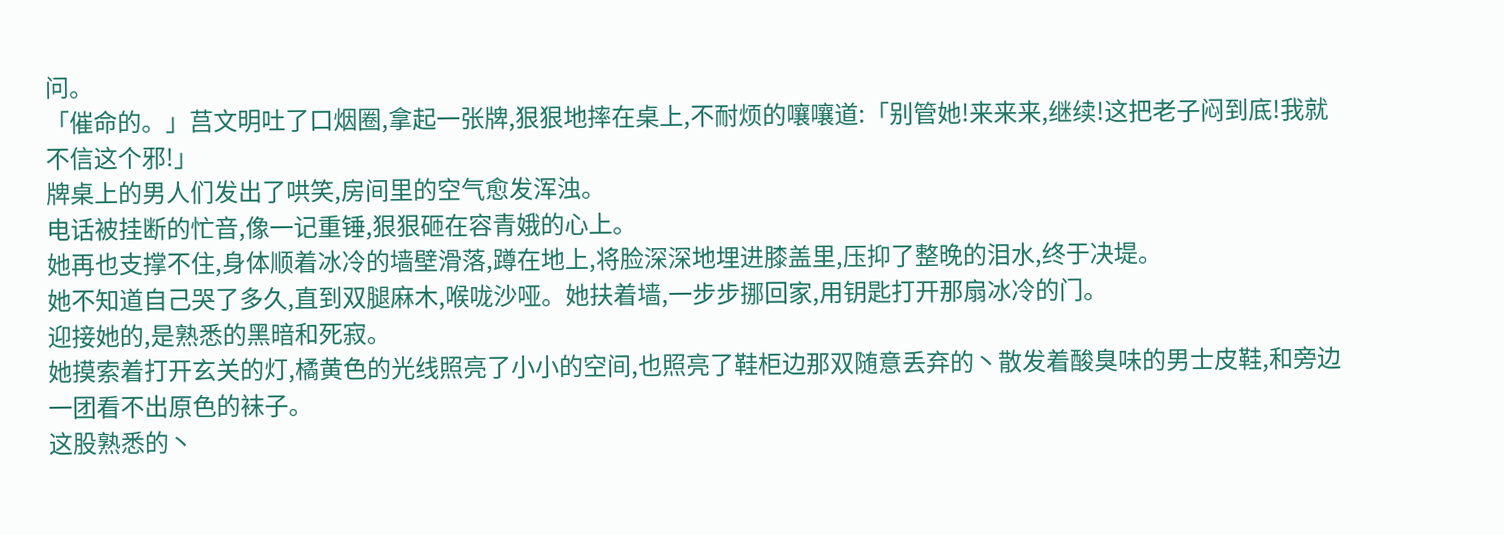问。
「催命的。」莒文明吐了口烟圈,拿起一张牌,狠狠地摔在桌上,不耐烦的嚷嚷道:「别管她!来来来,继续!这把老子闷到底!我就不信这个邪!」
牌桌上的男人们发出了哄笑,房间里的空气愈发浑浊。
电话被挂断的忙音,像一记重锤,狠狠砸在容青娥的心上。
她再也支撑不住,身体顺着冰冷的墙壁滑落,蹲在地上,将脸深深地埋进膝盖里,压抑了整晚的泪水,终于决堤。
她不知道自己哭了多久,直到双腿麻木,喉咙沙哑。她扶着墙,一步步挪回家,用钥匙打开那扇冰冷的门。
迎接她的,是熟悉的黑暗和死寂。
她摸索着打开玄关的灯,橘黄色的光线照亮了小小的空间,也照亮了鞋柜边那双随意丢弃的丶散发着酸臭味的男士皮鞋,和旁边一团看不出原色的袜子。
这股熟悉的丶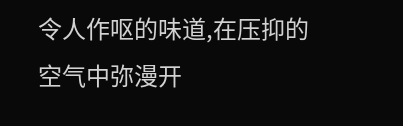令人作呕的味道,在压抑的空气中弥漫开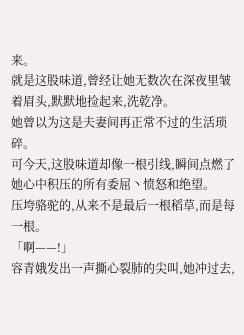来。
就是这股味道,曾经让她无数次在深夜里皱着眉头,默默地捡起来,洗乾净。
她曾以为这是夫妻间再正常不过的生活琐碎。
可今天,这股味道却像一根引线,瞬间点燃了她心中积压的所有委屈丶愤怒和绝望。
压垮骆驼的,从来不是最后一根稻草,而是每一根。
「啊——!」
容青娥发出一声撕心裂肺的尖叫,她冲过去,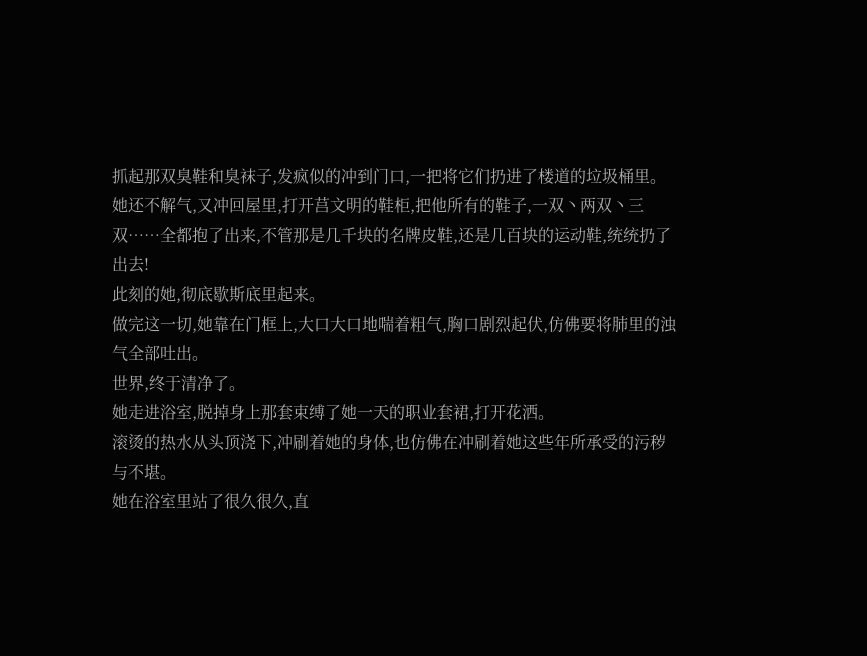抓起那双臭鞋和臭袜子,发疯似的冲到门口,一把将它们扔进了楼道的垃圾桶里。
她还不解气,又冲回屋里,打开莒文明的鞋柜,把他所有的鞋子,一双丶两双丶三双……全都抱了出来,不管那是几千块的名牌皮鞋,还是几百块的运动鞋,统统扔了出去!
此刻的她,彻底歇斯底里起来。
做完这一切,她靠在门框上,大口大口地喘着粗气,胸口剧烈起伏,仿佛要将肺里的浊气全部吐出。
世界,终于清净了。
她走进浴室,脱掉身上那套束缚了她一天的职业套裙,打开花洒。
滚烫的热水从头顶浇下,冲刷着她的身体,也仿佛在冲刷着她这些年所承受的污秽与不堪。
她在浴室里站了很久很久,直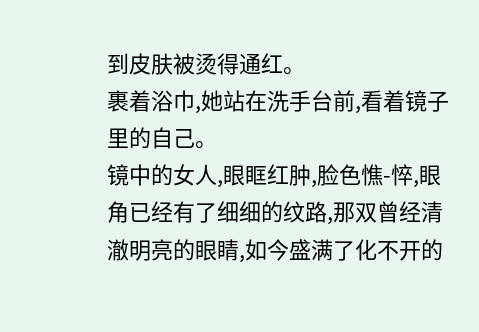到皮肤被烫得通红。
裹着浴巾,她站在洗手台前,看着镜子里的自己。
镜中的女人,眼眶红肿,脸色憔-悴,眼角已经有了细细的纹路,那双曾经清澈明亮的眼睛,如今盛满了化不开的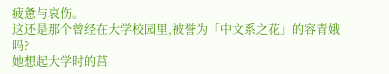疲惫与哀伤。
这还是那个曾经在大学校园里,被誉为「中文系之花」的容青娥吗?
她想起大学时的莒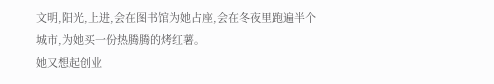文明,阳光,上进,会在图书馆为她占座,会在冬夜里跑遍半个城市,为她买一份热腾腾的烤红薯。
她又想起创业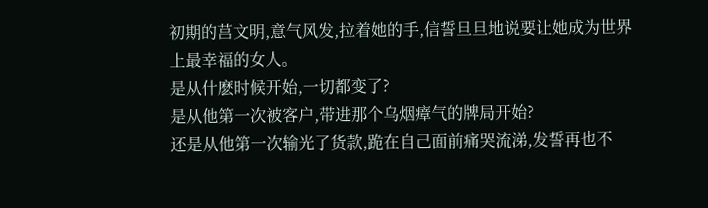初期的莒文明,意气风发,拉着她的手,信誓旦旦地说要让她成为世界上最幸福的女人。
是从什麽时候开始,一切都变了?
是从他第一次被客户,带进那个乌烟瘴气的牌局开始?
还是从他第一次输光了货款,跪在自己面前痛哭流涕,发誓再也不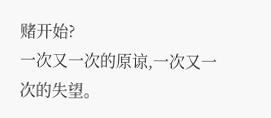赌开始?
一次又一次的原谅,一次又一次的失望。